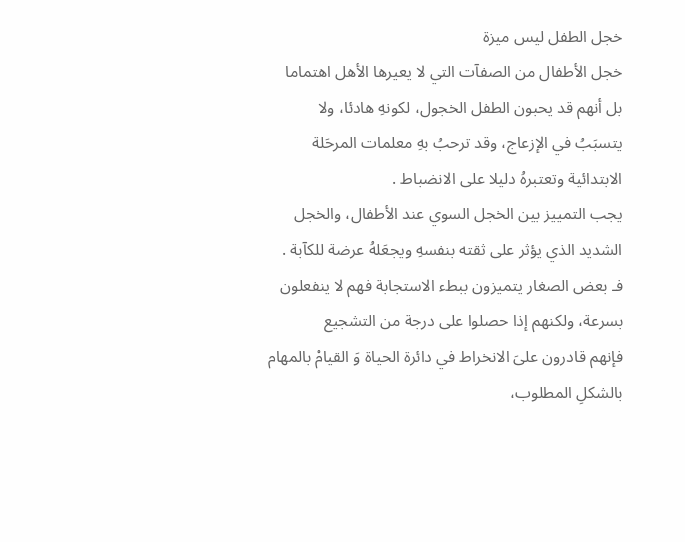خجل الطفل ليس ميزة
خجل الأطفال من الصفآت التي لا يعيرها الأهل اهتماما
بل أنهم قد يحبون الطفل الخجول، لكونهِ هادئا، ولا
يتسبَبُ في الإزعاج، وقد ترحبُ بهِ معلمات المرحَلة
الابتدائية وتعتبرهُ دليلا على الانضباط .
يجب التمييز بين الخجل السوي عند الأطفال، والخجل
الشديد الذي يؤثر على ثقته بنفسهِ ويجعَلهُ عرضة للكآبة .
فـ بعض الصغار يتميزون ببطء الاستجابة فهم لا ينفعلون
بسرعة، ولكنهم إذا حصلوا على درجة من التشجيع
فإنهم قادرون علىَ الانخراط في دائرة الحياة وَ القيامْ بالمهام
بالشكلِ المطلوب،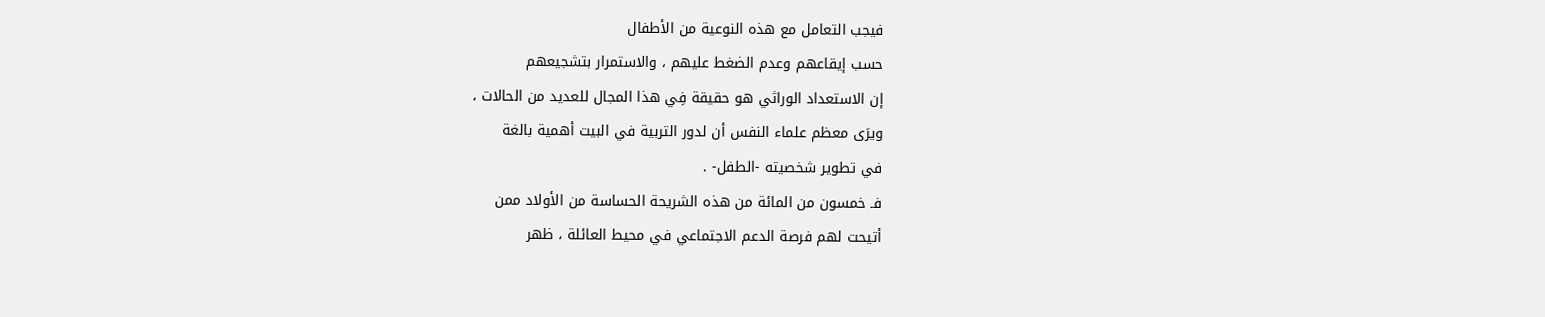فيجب التعامل مع هذه النوعية من الأطفال
حسب إيقاعهم وعدم الضغط عليهم ، والاستمرار بتشجيعهم
إن الاستعداد الوراثي هو حقيقة فِي هذا المجال للعديد من الحالات ،
ويرَى معظم علماء النفس أن لدور التربية في البيت أهمية بالغة
في تطوير شخصيته -الطفل- .
فـ خمسون من المائة من هذه الشريحة الحساسة من الأولاد ممن
أتيحت لهم فرصة الدعم الاجتماعي في محيط العائلة ، ظهر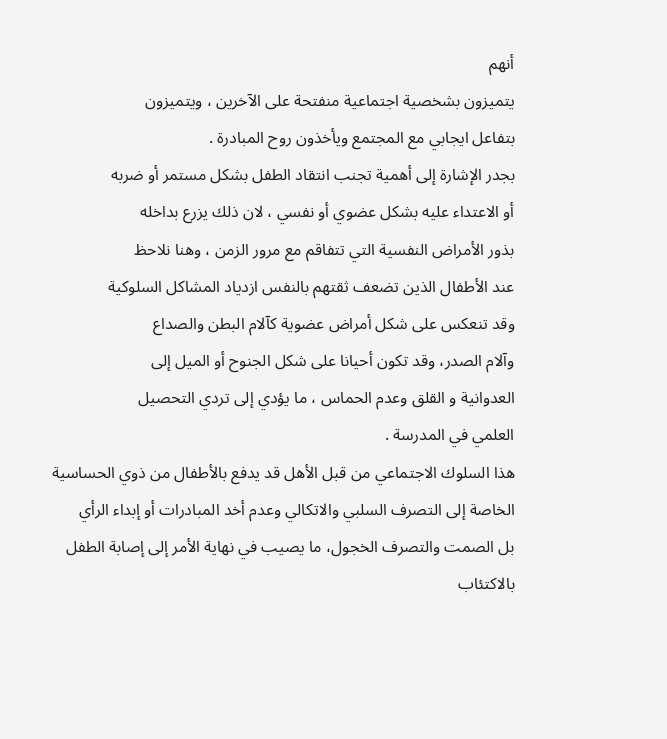أنهم
يتميزون بشخصية اجتماعية منفتحة على الآخرين ، ويتميزون
بتفاعل ايجابي مع المجتمع ويأخذون روح المبادرة .
بجدر الإشارة إلى أهمية تجنب انتقاد الطفل بشكل مستمر أو ضربه
أو الاعتداء عليه بشكل عضوي أو نفسي ، لان ذلك يزرع بداخله
بذور الأمراض النفسية التي تتفاقم مع مرور الزمن ، وهنا نلاحظ
عند الأطفال الذين تضعف ثقتهم بالنفس ازدياد المشاكل السلوكية
وقد تنعكس على شكل أمراض عضوية كآلام البطن والصداع
وآلام الصدر، وقد تكون أحيانا على شكل الجنوح أو الميل إلى
العدوانية و القلق وعدم الحماس ، ما يؤدي إلى تردي التحصيل
العلمي في المدرسة .
هذا السلوك الاجتماعي من قبل الأهل قد يدفع بالأطفال من ذوي الحساسية
الخاصة إلى التصرف السلبي والاتكالي وعدم أخد المبادرات أو إبداء الرأي
بل الصمت والتصرف الخجول، ما يصيب في نهاية الأمر إلى إصابة الطفل
بالاكتئاب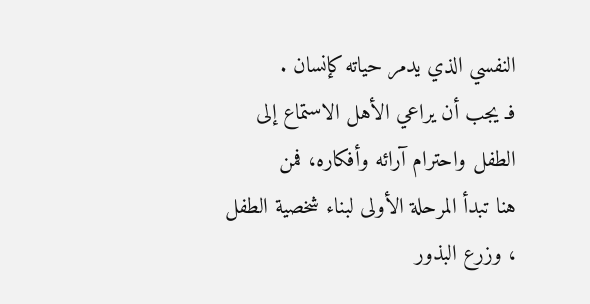النفسي الذي يدمر حياته كإنسان .
فـ يجب أن يراعي الأهل الاستماع إلى الطفل واحترام آرائه وأفكاره، فمن
هنا تبدأ المرحلة الأولى لبناء شخصية الطفل ، وزرع البذور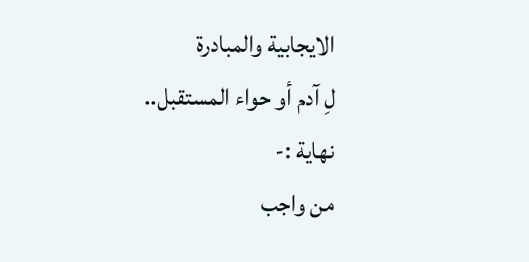الايجابية والمبادرة
لِ آدم أو حواء المستقبل..
نهاية :-
من واجب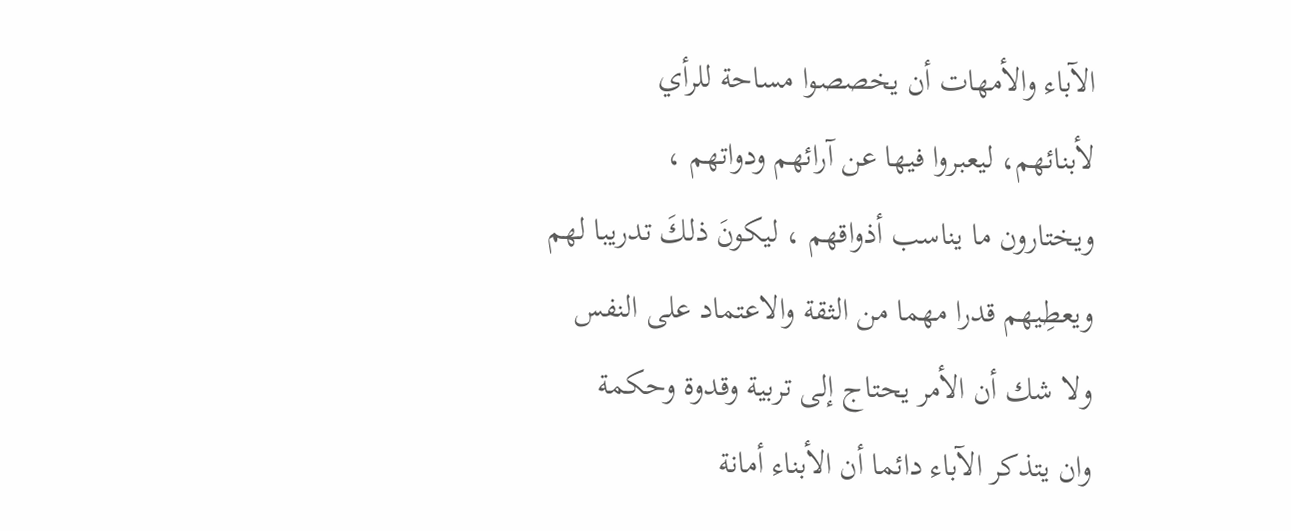الآباء والأمهات أن يخصصوا مساحة للرأي
لأبنائهم، ليعبروا فيها عن آرائهم ودواتهم ،
ويختارون ما يناسب أذواقهم ، ليكونَ ذلكَ تدريبا لهم
ويعطِيهم قدرا مهما من الثقة والاعتماد على النفس
ولا شك أن الأمر يحتاج إلى تربية وقدوة وحكمة
وان يتذكر الآباء دائما أن الأبناء أمانة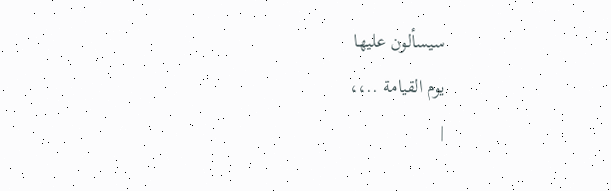سيسألون عليها
يوم القيامة ..،،
|